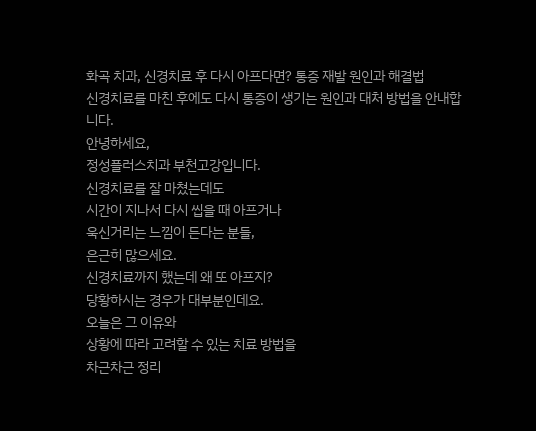화곡 치과, 신경치료 후 다시 아프다면? 통증 재발 원인과 해결법
신경치료를 마친 후에도 다시 통증이 생기는 원인과 대처 방법을 안내합니다.
안녕하세요,
정성플러스치과 부천고강입니다.
신경치료를 잘 마쳤는데도
시간이 지나서 다시 씹을 때 아프거나
욱신거리는 느낌이 든다는 분들,
은근히 많으세요.
신경치료까지 했는데 왜 또 아프지?
당황하시는 경우가 대부분인데요.
오늘은 그 이유와
상황에 따라 고려할 수 있는 치료 방법을
차근차근 정리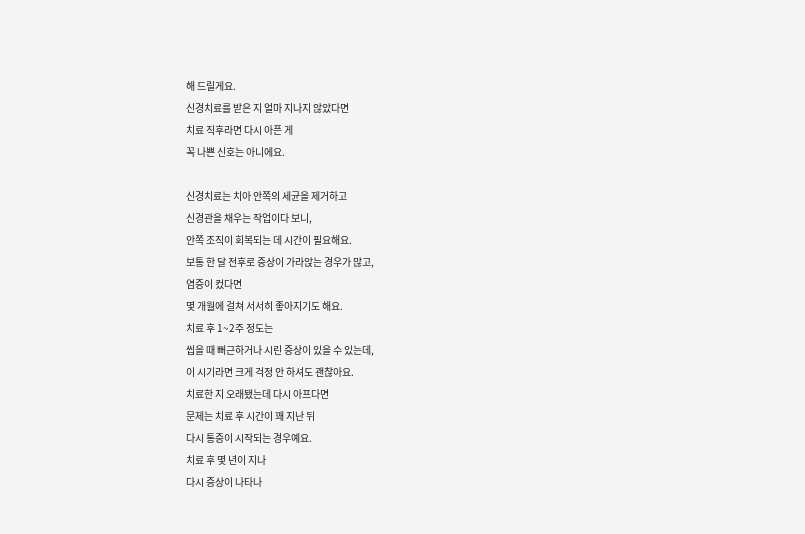해 드릴게요.
신경치료를 받은 지 얼마 지나지 않았다면
치료 직후라면 다시 아픈 게
꼭 나쁜 신호는 아니에요.

신경치료는 치아 안쪽의 세균을 제거하고
신경관을 채우는 작업이다 보니,
안쪽 조직이 회복되는 데 시간이 필요해요.
보통 한 달 전후로 증상이 가라앉는 경우가 많고,
염증이 컸다면
몇 개월에 걸쳐 서서히 좋아지기도 해요.
치료 후 1~2주 정도는
씹을 때 뻐근하거나 시린 증상이 있을 수 있는데,
이 시기라면 크게 걱정 안 하셔도 괜찮아요.
치료한 지 오래됐는데 다시 아프다면
문제는 치료 후 시간이 꽤 지난 뒤
다시 통증이 시작되는 경우예요.
치료 후 몇 년이 지나
다시 증상이 나타나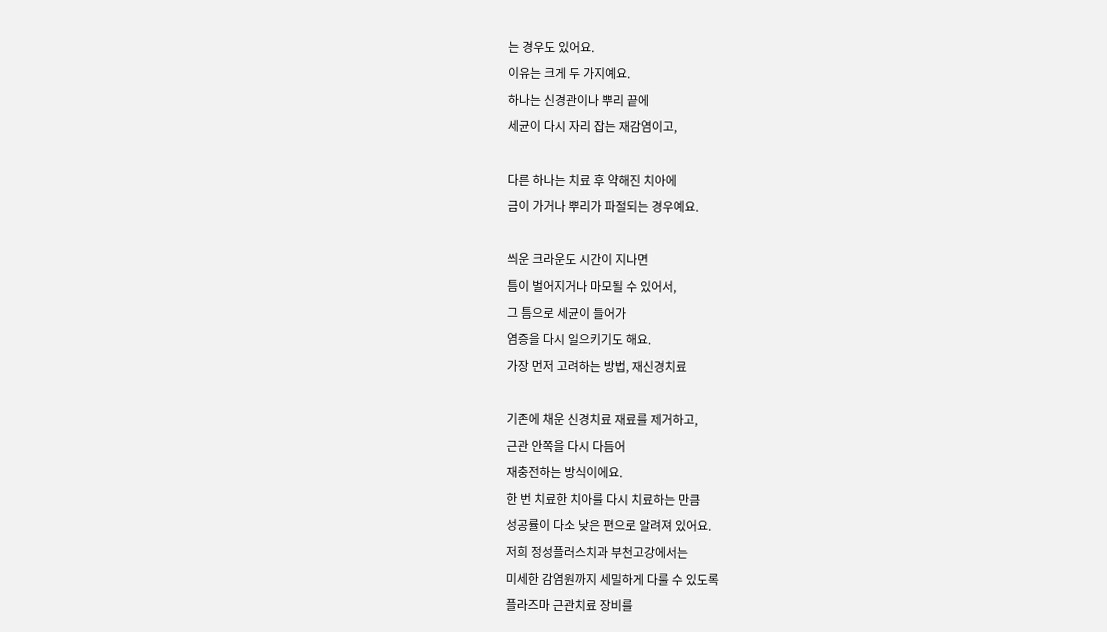는 경우도 있어요.
이유는 크게 두 가지예요.
하나는 신경관이나 뿌리 끝에
세균이 다시 자리 잡는 재감염이고,

다른 하나는 치료 후 약해진 치아에
금이 가거나 뿌리가 파절되는 경우예요.

씌운 크라운도 시간이 지나면
틈이 벌어지거나 마모될 수 있어서,
그 틈으로 세균이 들어가
염증을 다시 일으키기도 해요.
가장 먼저 고려하는 방법, 재신경치료

기존에 채운 신경치료 재료를 제거하고,
근관 안쪽을 다시 다듬어
재충전하는 방식이에요.
한 번 치료한 치아를 다시 치료하는 만큼
성공률이 다소 낮은 편으로 알려져 있어요.
저희 정성플러스치과 부천고강에서는
미세한 감염원까지 세밀하게 다룰 수 있도록
플라즈마 근관치료 장비를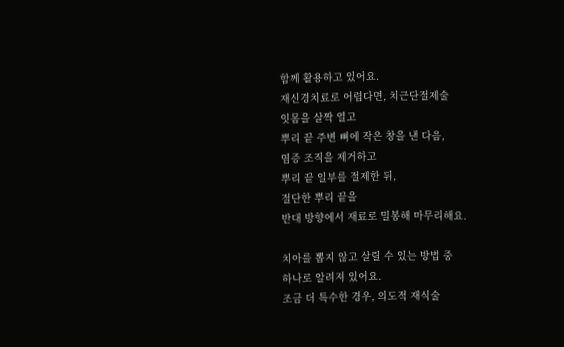함께 활용하고 있어요.
재신경치료로 어렵다면, 치근단절제술
잇몸을 살짝 열고
뿌리 끝 주변 뼈에 작은 창을 낸 다음,
염증 조직을 제거하고
뿌리 끝 일부를 절제한 뒤,
절단한 뿌리 끝을
반대 방향에서 재료로 밀봉해 마무리해요.

치아를 뽑지 않고 살릴 수 있는 방법 중
하나로 알려져 있어요.
조금 더 특수한 경우, 의도적 재식술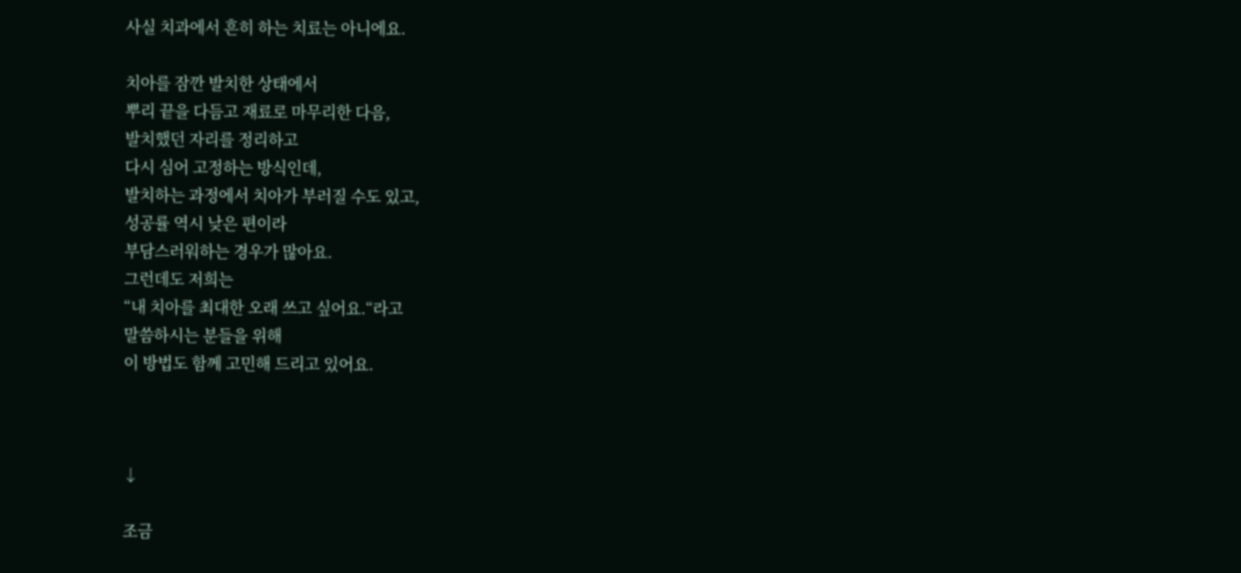사실 치과에서 흔히 하는 치료는 아니에요.

치아를 잠깐 발치한 상태에서
뿌리 끝을 다듬고 재료로 마무리한 다음,
발치했던 자리를 정리하고
다시 심어 고정하는 방식인데,
발치하는 과정에서 치아가 부러질 수도 있고,
성공률 역시 낮은 편이라
부담스러워하는 경우가 많아요.
그런데도 저희는
“내 치아를 최대한 오래 쓰고 싶어요.“라고
말씀하시는 분들을 위해
이 방법도 함께 고민해 드리고 있어요.



↓

조금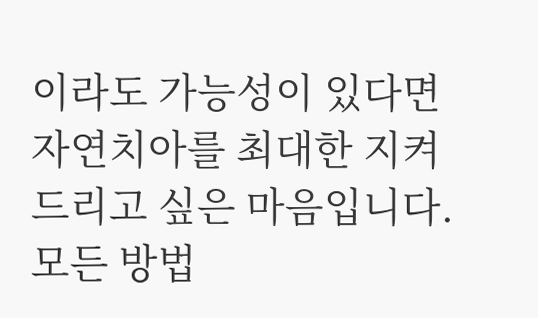이라도 가능성이 있다면
자연치아를 최대한 지켜드리고 싶은 마음입니다.
모든 방법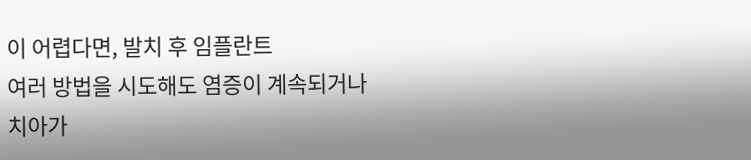이 어렵다면, 발치 후 임플란트
여러 방법을 시도해도 염증이 계속되거나
치아가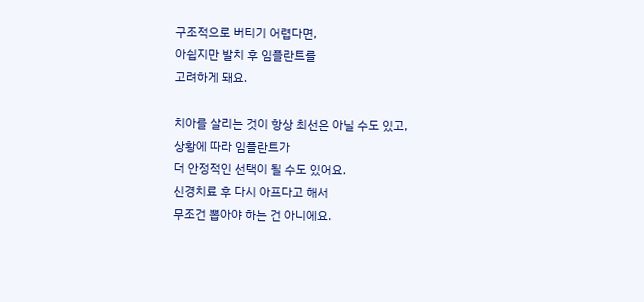구조적으로 버티기 어렵다면,
아쉽지만 발치 후 임플란트를
고려하게 돼요.

치아를 살리는 것이 항상 최선은 아닐 수도 있고,
상황에 따라 임플란트가
더 안정적인 선택이 될 수도 있어요.
신경치료 후 다시 아프다고 해서
무조건 뽑아야 하는 건 아니에요.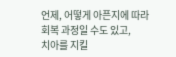언제, 어떻게 아픈지에 따라
회복 과정일 수도 있고,
치아를 지킬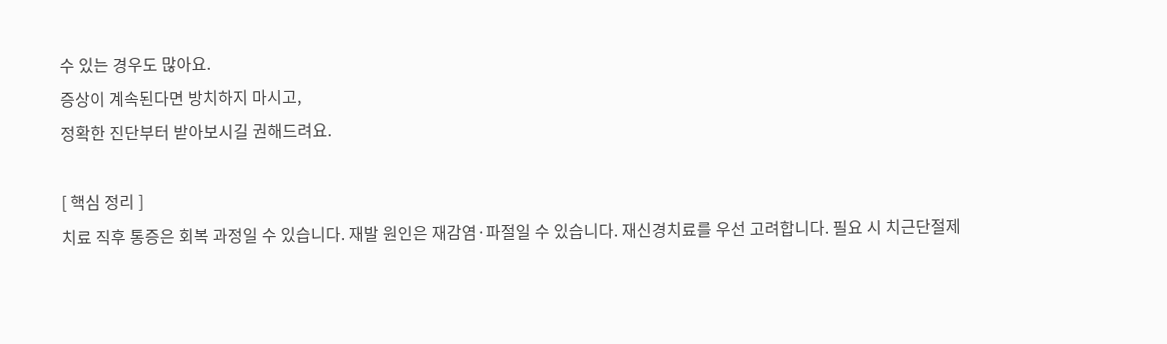수 있는 경우도 많아요.
증상이 계속된다면 방치하지 마시고,
정확한 진단부터 받아보시길 권해드려요.

[ 핵심 정리 ]
치료 직후 통증은 회복 과정일 수 있습니다. 재발 원인은 재감염·파절일 수 있습니다. 재신경치료를 우선 고려합니다. 필요 시 치근단절제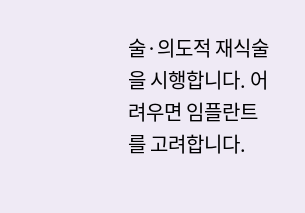술·의도적 재식술을 시행합니다. 어려우면 임플란트를 고려합니다.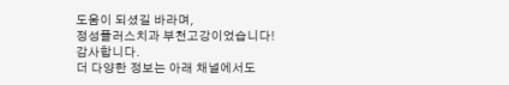도움이 되셨길 바라며,
정성플러스치과 부천고강이었습니다!
감사합니다.
더 다양한 정보는 아래 채널에서도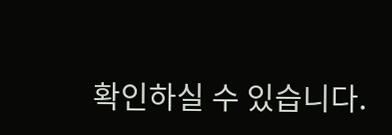확인하실 수 있습니다.